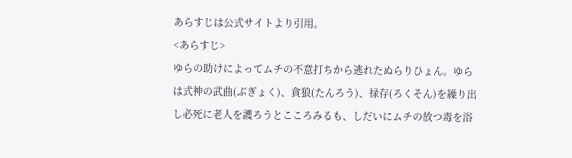あらすじは公式サイトより引用。
<あらすじ>
ゆらの助けによってムチの不意打ちから逃れたぬらりひょん。ゆらは式神の武曲(ぶぎょく)、貪狼(たんろう)、禄存(ろくそん)を繰り出し必死に老人を護ろうとこころみるも、しだいにムチの放つ毒を浴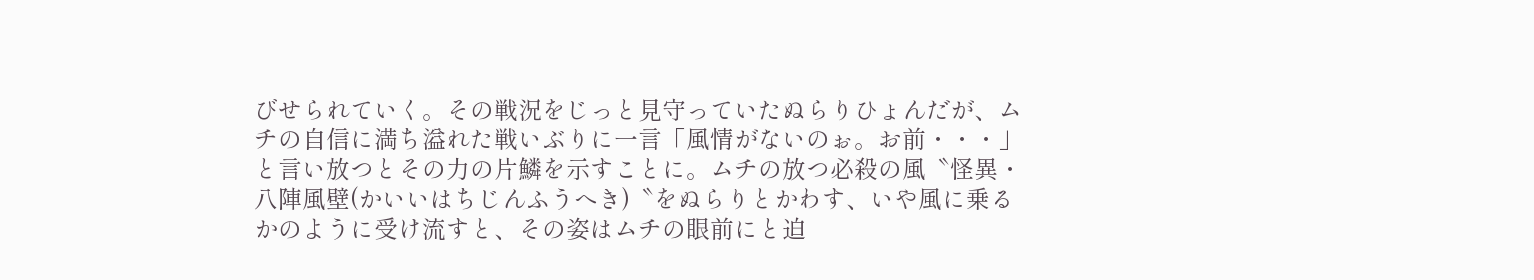びせられていく。その戦況をじっと見守っていたぬらりひょんだが、ムチの自信に満ち溢れた戦いぶりに一言「風情がないのぉ。お前・・・」と言い放つとその力の片鱗を示すことに。ムチの放つ必殺の風〝怪異・八陣風壁(かいいはちじんふうへき)〝をぬらりとかわす、いや風に乗るかのように受け流すと、その姿はムチの眼前にと迫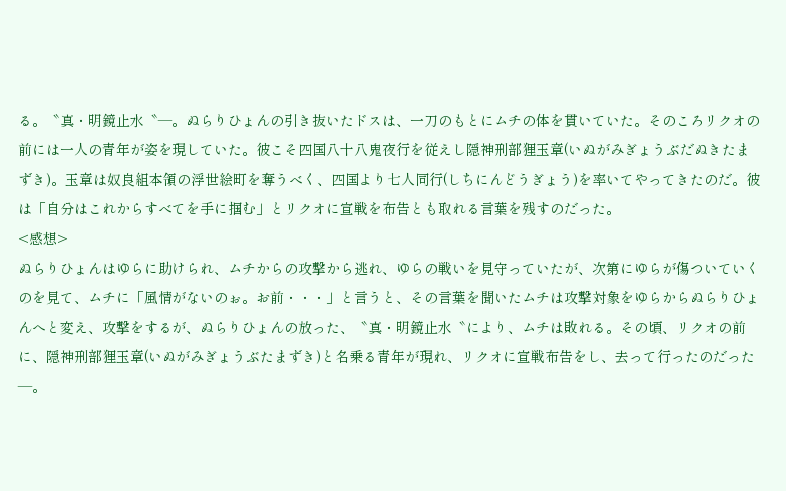る。〝真・明鏡止水〝―。ぬらりひょんの引き抜いたドスは、一刀のもとにムチの体を貫いていた。そのころリクオの前には一人の青年が姿を現していた。彼こそ四国八十八鬼夜行を従えし隠神刑部狸玉章(いぬがみぎょうぶだぬきたまずき)。玉章は奴良組本領の浮世絵町を奪うべく、四国より七人同行(しちにんどうぎょう)を率いてやってきたのだ。彼は「自分はこれからすべてを手に掴む」とリクオに宣戦を布告とも取れる言葉を残すのだった。
<感想>
ぬらりひょんはゆらに助けられ、ムチからの攻撃から逃れ、ゆらの戦いを見守っていたが、次第にゆらが傷ついていくのを見て、ムチに「風情がないのぉ。お前・・・」と言うと、その言葉を聞いたムチは攻撃対象をゆらからぬらりひょんへと変え、攻撃をするが、ぬらりひょんの放った、〝真・明鏡止水〝により、ムチは敗れる。その頃、リクオの前に、隠神刑部狸玉章(いぬがみぎょうぶたまずき)と名乗る青年が現れ、リクオに宣戦布告をし、去って行ったのだった―。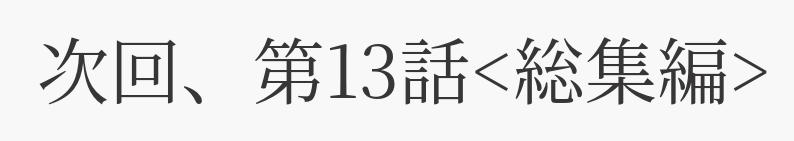次回、第13話<総集編>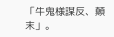「牛鬼様謀反、顛末」。